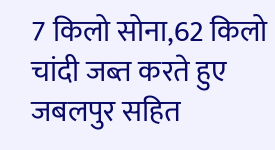7 किलो सोना,62 किलो चांदी जब्त करते हुए जबलपुर सहित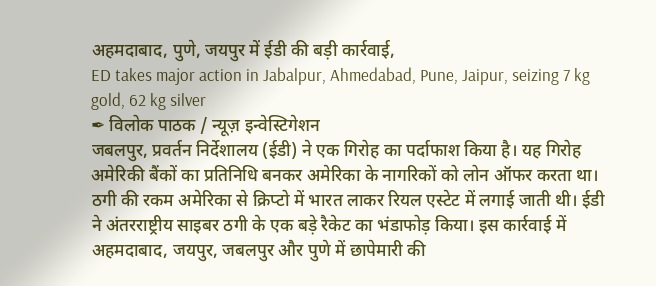अहमदाबाद, पुणे, जयपुर में ईडी की बड़ी कार्रवाई,
ED takes major action in Jabalpur, Ahmedabad, Pune, Jaipur, seizing 7 kg gold, 62 kg silver
✒ विलोक पाठक / न्यूज़ इन्वेस्टिगेशन
जबलपुर, प्रवर्तन निर्देशालय (ईडी) ने एक गिरोह का पर्दाफाश किया है। यह गिरोह अमेरिकी बैंकों का प्रतिनिधि बनकर अमेरिका के नागरिकों को लोन ऑफर करता था। ठगी की रकम अमेरिका से क्रिप्टो में भारत लाकर रियल एस्टेट में लगाई जाती थी। ईडी ने अंतरराष्ट्रीय साइबर ठगी के एक बड़े रैकेट का भंडाफोड़ किया। इस कार्रवाई में अहमदाबाद, जयपुर, जबलपुर और पुणे में छापेमारी की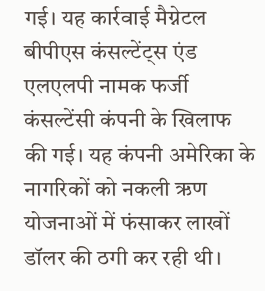गई। यह कार्रवाई मैग्नेटल बीपीएस कंसल्टेंट्स एंड एलएलपी नामक फर्जी कंसल्टेंसी कंपनी के खिलाफ की गई। यह कंपनी अमेरिका के नागरिकों को नकली ऋण योजनाओं में फंसाकर लाखों डॉलर की ठगी कर रही थी।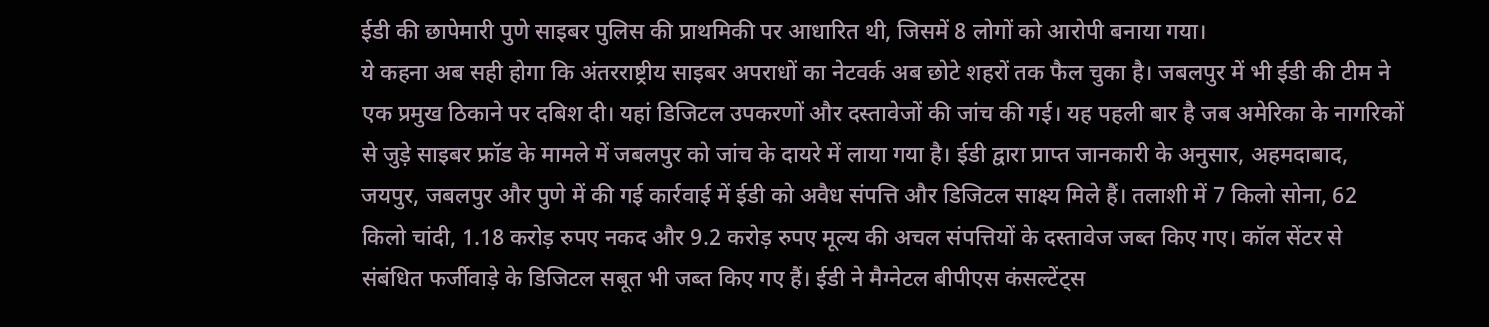ईडी की छापेमारी पुणे साइबर पुलिस की प्राथमिकी पर आधारित थी, जिसमें 8 लोगों को आरोपी बनाया गया।
ये कहना अब सही होगा कि अंतरराष्ट्रीय साइबर अपराधों का नेटवर्क अब छोटे शहरों तक फैल चुका है। जबलपुर में भी ईडी की टीम ने एक प्रमुख ठिकाने पर दबिश दी। यहां डिजिटल उपकरणों और दस्तावेजों की जांच की गई। यह पहली बार है जब अमेरिका के नागरिकों से जुड़े साइबर फ्रॉड के मामले में जबलपुर को जांच के दायरे में लाया गया है। ईडी द्वारा प्राप्त जानकारी के अनुसार, अहमदाबाद, जयपुर, जबलपुर और पुणे में की गई कार्रवाई में ईडी को अवैध संपत्ति और डिजिटल साक्ष्य मिले हैं। तलाशी में 7 किलो सोना, 62 किलो चांदी, 1.18 करोड़ रुपए नकद और 9.2 करोड़ रुपए मूल्य की अचल संपत्तियों के दस्तावेज जब्त किए गए। कॉल सेंटर से संबंधित फर्जीवाड़े के डिजिटल सबूत भी जब्त किए गए हैं। ईडी ने मैग्नेटल बीपीएस कंसल्टेंट्स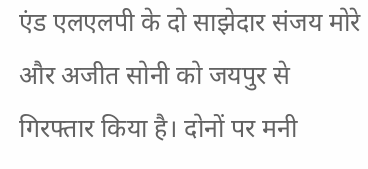एंड एलएलपी के दो साझेदार संजय मोरे और अजीत सोनी को जयपुर से गिरफ्तार किया है। दोनों पर मनी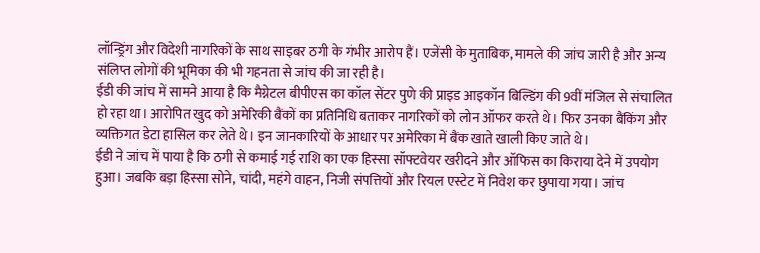लॉन्ड्रिंग और विदेशी नागरिकों के साथ साइबर ठगी के गंभीर आरोप हैं। एजेंसी के मुताबिक, मामले की जांच जारी है और अन्य संलिप्त लोगों की भूमिका की भी गहनता से जांच की जा रही है।
ईडी की जांच में सामने आया है कि मैग्नेटल बीपीएस का कॉल सेंटर पुणे की प्राइड आइकॉन बिल्डिंग की 9वीं मंजिल से संचालित हो रहा था। आरोपित खुद को अमेरिकी बैंकों का प्रतिनिधि बताकर नागरिकों को लोन ऑफर करते थे। फिर उनका बैंकिंग और व्यक्तिगत डेटा हासिल कर लेते थे। इन जानकारियों के आधार पर अमेरिका में बैंक खाते खाली किए जाते थे।
ईडी ने जांच में पाया है कि ठगी से कमाई गई राशि का एक हिस्सा सॉफ्टवेयर खरीदने और ऑफिस का किराया देने में उपयोग हुआ। जबकि बड़ा हिस्सा सोने, चांदी, महंगे वाहन, निजी संपत्तियों और रियल एस्टेट में निवेश कर छुपाया गया। जांच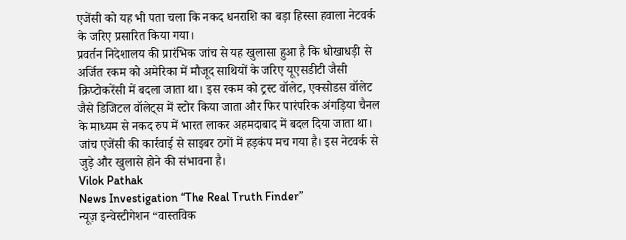एजेंसी को यह भी पता चला कि नकद धनराशि का बड़ा हिस्सा हवाला नेटवर्क के जरिए प्रसारित किया गया।
प्रवर्तन निदेशालय की प्रारंभिक जांच से यह खुलासा हुआ है कि धोखाधड़ी से अर्जित रकम को अमेरिका में मौजूद साथियों के जरिए यूएसडीटी जैसी क्रिप्टोकरेंसी में बदला जाता था। इस रकम को ट्रस्ट वॉलेट, एक्सोडस वॉलेट जैसे डिजिटल वॉलेट्स में स्टोर किया जाता और फिर पारंपरिक अंगड़िया चैनल के माध्यम से नकद रुप में भारत लाकर अहमदाबाद में बदल दिया जाता था। जांच एजेंसी की कार्रवाई से साइबर ठगों में हड़कंप मच गया है। इस नेटवर्क से जुड़े और खुलासे होने की संभावना है।
Vilok Pathak
News Investigation “The Real Truth Finder”
न्यूज़ इन्वेस्टीगेशन “वास्तविक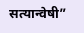सत्यान्वेषी”